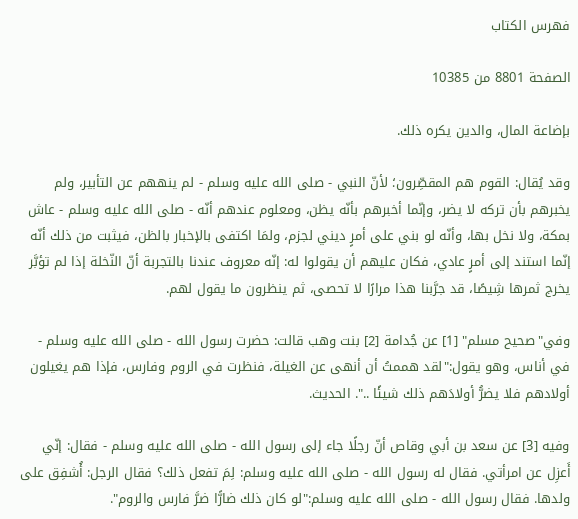فهرس الكتاب

الصفحة 8801 من 10385

بإضاعة المال، والدين يكره ذلك.

وقد يُقال: القوم هم المقصِّرون؛ لأنّ النبي - صلى الله عليه وسلم - لم ينههم عن التأبير، ولم يخبرهم بأن تركه لا يضر، وإنّما أخبرهم بأنّه يظن، ومعلوم عندهم أنّه - صلى الله عليه وسلم - عاش بمكة، ولا نخل بها، وأنّه لو بني على أمرٍ ديني لجزم، ولمَا اكتفى بالإخبار بالظن، فيثبت من ذلك أنّه إنّما استند إلى أمرٍ عادي، فكان عليهم أن يقولوا له: إنّه معروف عندنا بالتجربة أنّ النّخلة إذا لم تؤبَّر يخرج ثمرها شِيصًا، قد جرَّبنا هذا مرارًا لا تحصى، ثم ينظرون ما يقول لهم.

وفي"صحيح مسلم" [1] عن جُدامة [2] بنت وهب قالت: حضرت رسول الله - صلى الله عليه وسلم - في أناس، وهو يقول:"لقد هممتُ أن أنهى عن الغيلة، فنظرت في الروم وفارس، فإذا هم يغيلون أولادهم فلا يضرُّ أولادَهم ذلك شيئًا ..". الحديث.

وفيه [3] عن سعد بن أبي وقاص أنّ رجلًا جاء إلى رسول الله - صلى الله عليه وسلم - فقال: إنّي أَعزِل عن امرأتي. فقال له رسول الله - صلى الله عليه وسلم: لِمَ تفعل ذلك؟ فقال الرجل: أُشفِق على ولدها. فقال رسول الله - صلى الله عليه وسلم:"لو كان ذلك ضارًّا ضرَّ فارس والروم".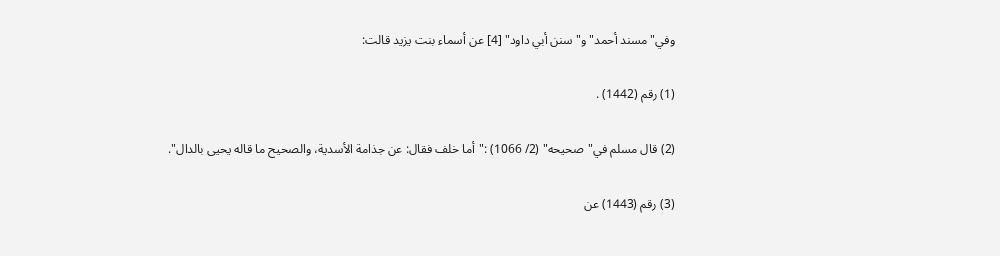وفي"مسند أحمد"و"سنن أبي داود" [4] عن أسماء بنت يزيد قالت:

(1) رقم (1442) .

(2) قال مسلم في"صحيحه" (2/ 1066) :"أما خلف فقال: عن جذامة الأسدية، والصحيح ما قاله يحيى بالدال".

(3) رقم (1443) عن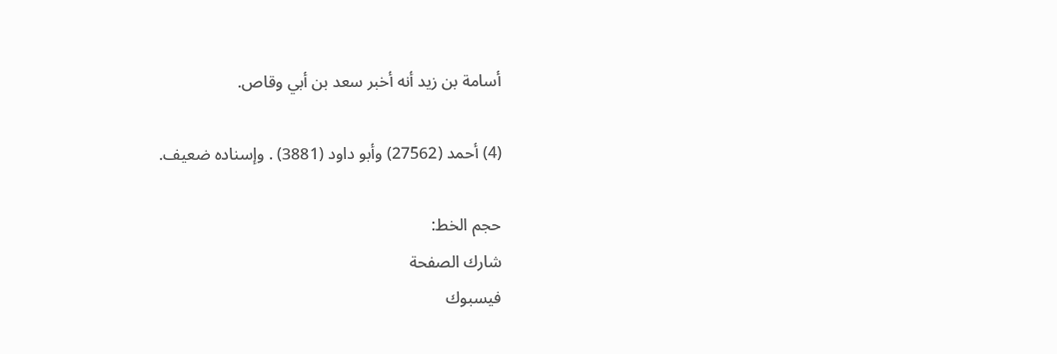أسامة بن زيد أنه أخبر سعد بن أبي وقاص.

(4) أحمد (27562) وأبو داود (3881) . وإسناده ضعيف.

حجم الخط:
شارك الصفحة
فيسبوك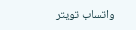واتساب تويتر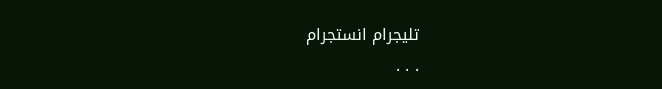تليجرام انستجرام
. . .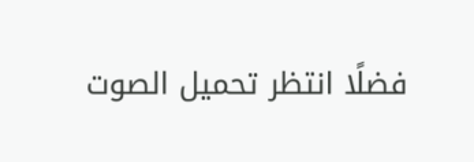فضلًا انتظر تحميل الصوت